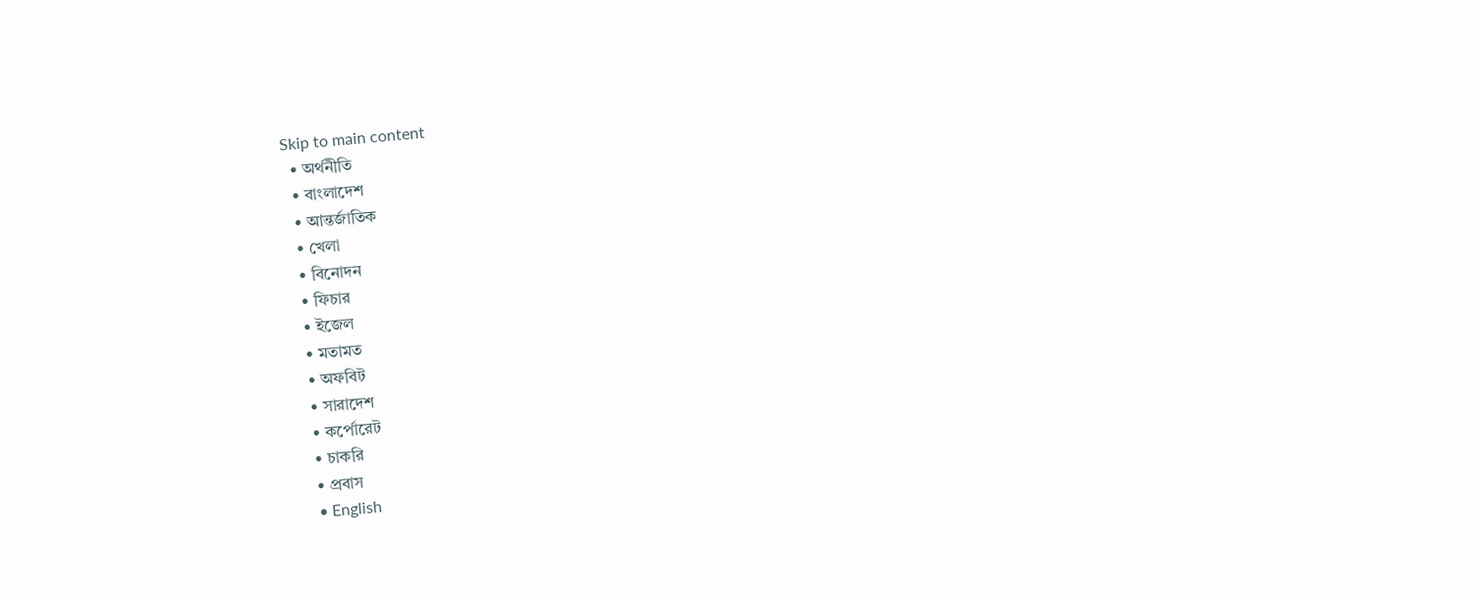Skip to main content
  • অর্থনীতি
  • বাংলাদেশ
  • আন্তর্জাতিক
  • খেলা
  • বিনোদন
  • ফিচার
  • ইজেল
  • মতামত
  • অফবিট
  • সারাদেশ
  • কর্পোরেট
  • চাকরি
  • প্রবাস
  • English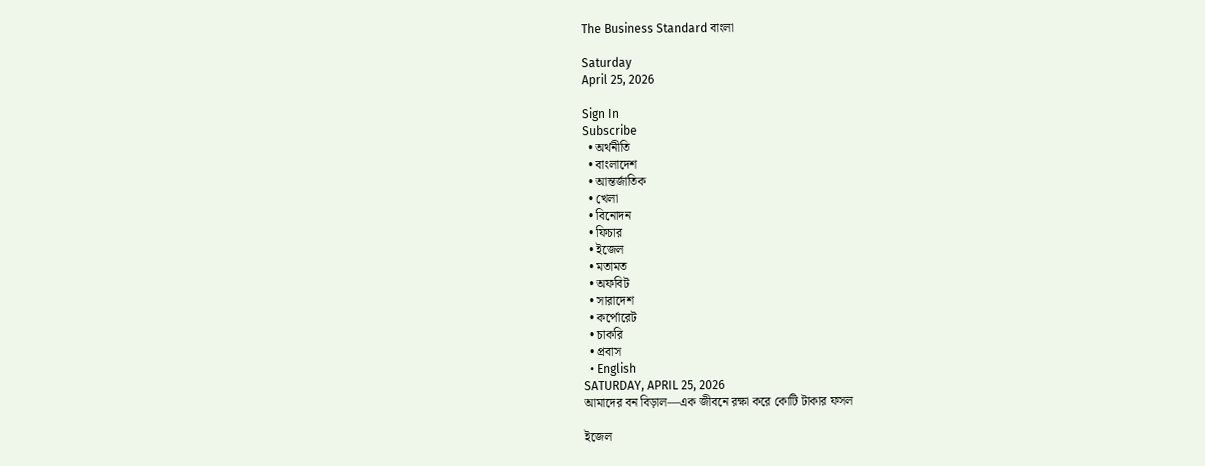The Business Standard বাংলা

Saturday
April 25, 2026

Sign In
Subscribe
  • অর্থনীতি
  • বাংলাদেশ
  • আন্তর্জাতিক
  • খেলা
  • বিনোদন
  • ফিচার
  • ইজেল
  • মতামত
  • অফবিট
  • সারাদেশ
  • কর্পোরেট
  • চাকরি
  • প্রবাস
  • English
SATURDAY, APRIL 25, 2026
আমাদের বন বিড়াল—এক জীবনে রক্ষা করে কোটি টাকার ফসল

ইজেল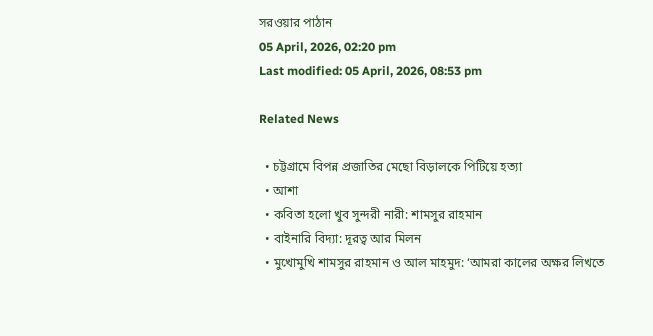সরওয়ার পাঠান
05 April, 2026, 02:20 pm
Last modified: 05 April, 2026, 08:53 pm

Related News

  • চট্টগ্রামে বিপন্ন প্রজাতির মেছো বিড়ালকে পিটিয়ে হত্যা
  • আশা
  • কবিতা হলো খুব সুন্দরী নারী: শামসুর রাহমান
  • বাইনারি বিদ্যা: দূরত্ব আর মিলন
  • মুখোমুখি শামসুর রাহমান ও আল মাহমুদ: ‘আমরা কালের অক্ষর লিখতে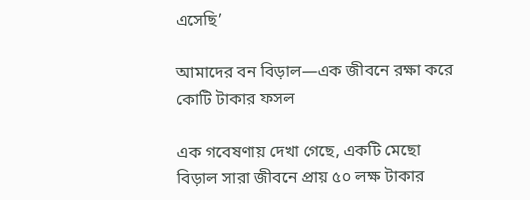এসেছি’

আমাদের বন বিড়াল—এক জীবনে রক্ষা করে কোটি টাকার ফসল

এক গবেষণায় দেখা গেছে, একটি মেছো বিড়াল সারা জীবনে প্রায় ৫০ লক্ষ টাকার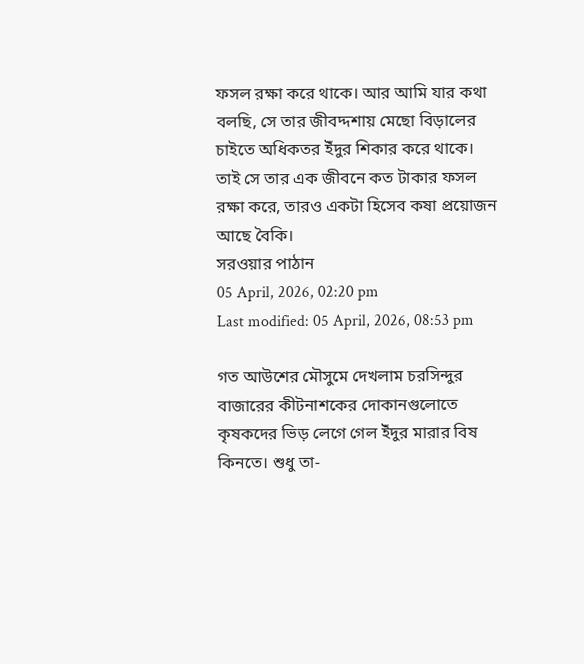ফসল রক্ষা করে থাকে। আর আমি যার কথা বলছি, সে তার জীবদ্দশায় মেছো বিড়ালের চাইতে অধিকতর ইঁদুর শিকার করে থাকে। তাই সে তার এক জীবনে কত টাকার ফসল রক্ষা করে, তারও একটা হিসেব কষা প্রয়োজন আছে বৈকি।
সরওয়ার পাঠান
05 April, 2026, 02:20 pm
Last modified: 05 April, 2026, 08:53 pm

গত আউশের মৌসুমে দেখলাম চরসিন্দুর বাজারের কীটনাশকের দোকানগুলোতে কৃষকদের ভিড় লেগে গেল ইঁদুর মারার বিষ কিনতে। শুধু তা-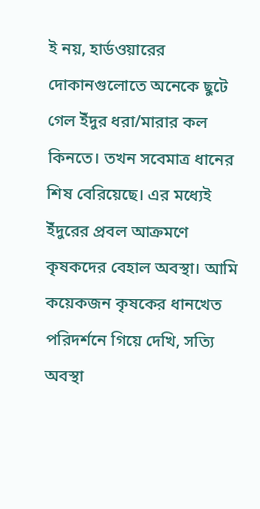ই নয়, হার্ডওয়ারের দোকানগুলোতে অনেকে ছুটে গেল ইঁদুর ধরা/মারার কল কিনতে। তখন সবেমাত্র ধানের শিষ বেরিয়েছে। এর মধ্যেই ইঁদুরের প্রবল আক্রমণে কৃষকদের বেহাল অবস্থা। আমি কয়েকজন কৃষকের ধানখেত পরিদর্শনে গিয়ে দেখি, সত্যি অবস্থা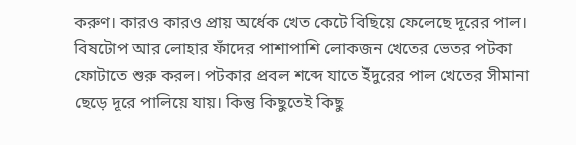করুণ। কারও কারও প্রায় অর্ধেক খেত কেটে বিছিয়ে ফেলেছে দূরের পাল। বিষটোপ আর লোহার ফাঁদের পাশাপাশি লোকজন খেতের ভেতর পটকা ফোটাতে শুরু করল। পটকার প্রবল শব্দে যাতে ইঁদুরের পাল খেতের সীমানা ছেড়ে দূরে পালিয়ে যায়। কিন্তু কিছুতেই কিছু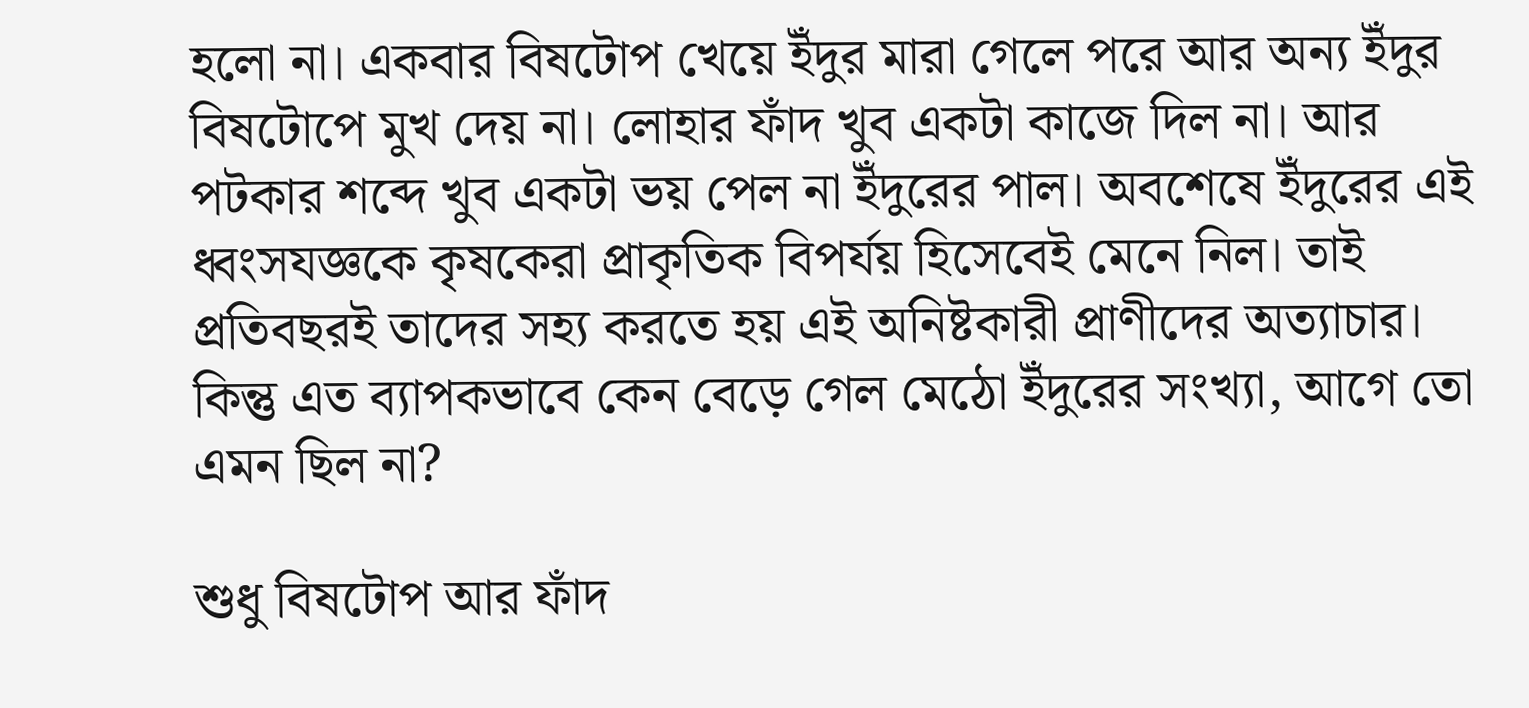হলো না। একবার বিষটোপ খেয়ে ইঁদুর মারা গেলে পরে আর অন্য ইঁদুর বিষটোপে মুখ দেয় না। লোহার ফাঁদ খুব একটা কাজে দিল না। আর পটকার শব্দে খুব একটা ভয় পেল না ইঁদুরের পাল। অবশেষে ইঁদুরের এই ধ্বংসযজ্ঞকে কৃষকেরা প্রাকৃতিক বিপর্যয় হিসেবেই মেনে নিল। তাই প্রতিবছরই তাদের সহ্য করতে হয় এই অনিষ্টকারী প্রাণীদের অত্যাচার। কিন্তু এত ব্যাপকভাবে কেন বেড়ে গেল মেঠো ইঁদুরের সংখ্যা, আগে তো এমন ছিল না?

শুধু বিষটোপ আর ফাঁদ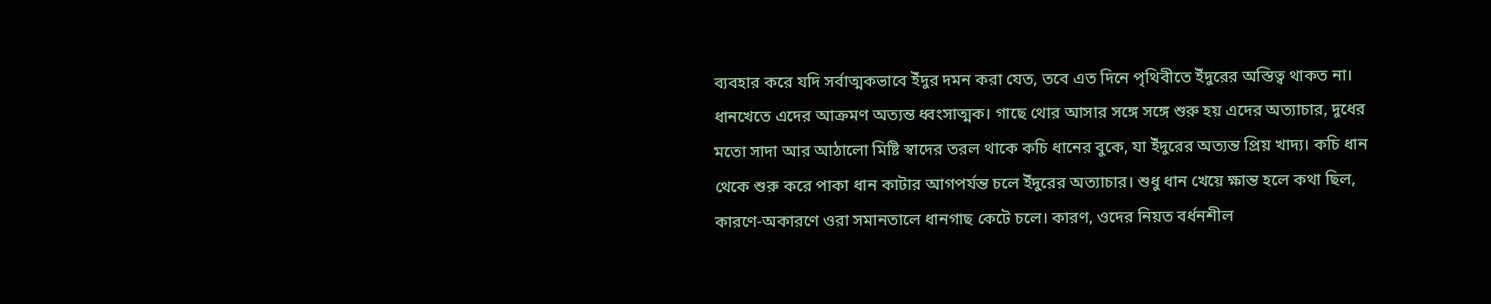ব্যবহার করে যদি সর্বাত্মকভাবে ইঁদুর দমন করা যেত, তবে এত দিনে পৃথিবীতে ইঁদুরের অস্তিত্ব থাকত না। ধানখেতে এদের আক্রমণ অত্যন্ত ধ্বংসাত্মক। গাছে থোর আসার সঙ্গে সঙ্গে শুরু হয় এদের অত্যাচার, দুধের মতো সাদা আর আঠালো মিষ্টি স্বাদের তরল থাকে কচি ধানের বুকে, যা ইঁদুরের অত্যন্ত প্রিয় খাদ্য। কচি ধান থেকে শুরু করে পাকা ধান কাটার আগপর্যন্ত চলে ইঁদুরের অত্যাচার। শুধু ধান খেয়ে ক্ষান্ত হলে কথা ছিল, কারণে-অকারণে ওরা সমানতালে ধানগাছ কেটে চলে। কারণ, ওদের নিয়ত বর্ধনশীল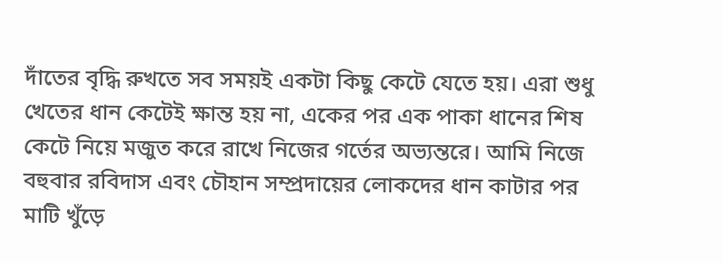দাঁতের বৃদ্ধি রুখতে সব সময়ই একটা কিছু কেটে যেতে হয়। এরা শুধু খেতের ধান কেটেই ক্ষান্ত হয় না, একের পর এক পাকা ধানের শিষ কেটে নিয়ে মজুত করে রাখে নিজের গর্তের অভ্যন্তরে। আমি নিজে বহুবার রবিদাস এবং চৌহান সম্প্রদায়ের লোকদের ধান কাটার পর মাটি খুঁড়ে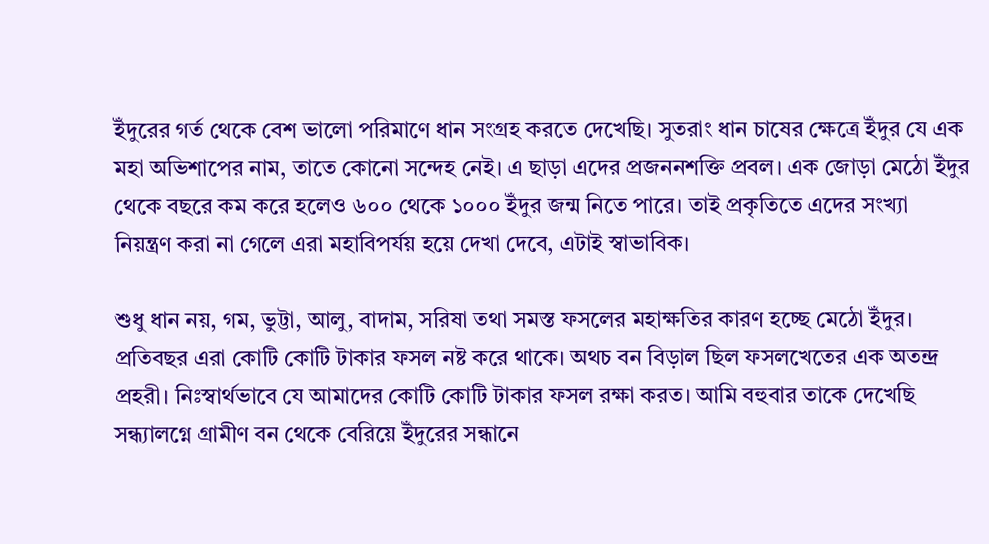ইঁদুরের গর্ত থেকে বেশ ভালো পরিমাণে ধান সংগ্রহ করতে দেখেছি। সুতরাং ধান চাষের ক্ষেত্রে ইঁদুর যে এক মহা অভিশাপের নাম, তাতে কোনো সন্দেহ নেই। এ ছাড়া এদের প্রজননশক্তি প্রবল। এক জোড়া মেঠো ইঁদুর থেকে বছরে কম করে হলেও ৬০০ থেকে ১০০০ ইঁদুর জন্ম নিতে পারে। তাই প্রকৃতিতে এদের সংখ্যা নিয়ন্ত্রণ করা না গেলে এরা মহাবিপর্যয় হয়ে দেখা দেবে, এটাই স্বাভাবিক।

শুধু ধান নয়, গম, ভুট্টা, আলু, বাদাম, সরিষা তথা সমস্ত ফসলের মহাক্ষতির কারণ হচ্ছে মেঠো ইঁদুর। প্রতিবছর এরা কোটি কোটি টাকার ফসল নষ্ট করে থাকে। অথচ বন বিড়াল ছিল ফসলখেতের এক অতন্দ্র প্রহরী। নিঃস্বার্থভাবে যে আমাদের কোটি কোটি টাকার ফসল রক্ষা করত। আমি বহুবার তাকে দেখেছি সন্ধ্যালগ্নে গ্রামীণ বন থেকে বেরিয়ে ইঁদুরের সন্ধানে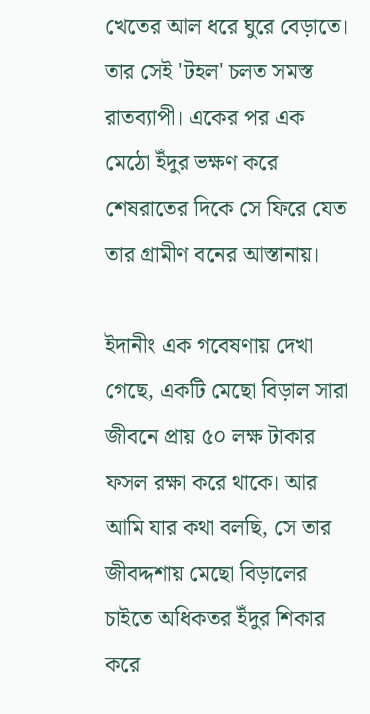খেতের আল ধরে ঘুরে বেড়াতে। তার সেই 'টহল' চলত সমস্ত রাতব্যাপী। একের পর এক মেঠো ইঁদুর ভক্ষণ করে শেষরাতের দিকে সে ফিরে যেত তার গ্রামীণ বনের আস্তানায়।

ইদানীং এক গবেষণায় দেখা গেছে, একটি মেছো বিড়াল সারা জীবনে প্রায় ৫০ লক্ষ টাকার ফসল রক্ষা করে থাকে। আর আমি যার কথা বলছি, সে তার জীবদ্দশায় মেছো বিড়ালের চাইতে অধিকতর ইঁদুর শিকার করে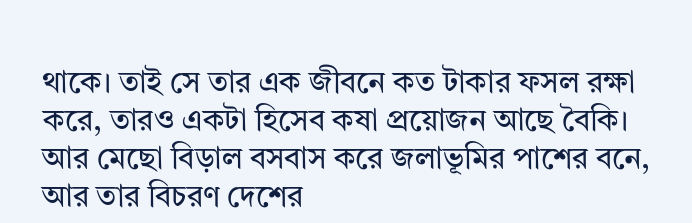থাকে। তাই সে তার এক জীবনে কত টাকার ফসল রক্ষা করে, তারও একটা হিসেব কষা প্রয়োজন আছে বৈকি। আর মেছো বিড়াল বসবাস করে জলাভূমির পাশের বনে, আর তার বিচরণ দেশের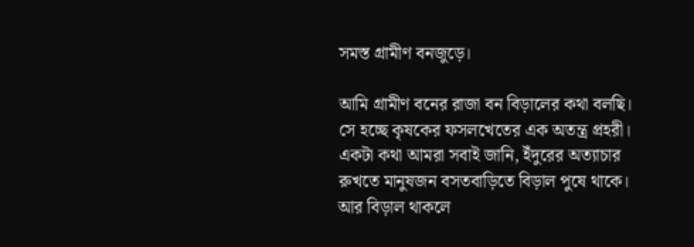সমস্ত গ্রামীণ বনজুড়ে।

আমি গ্রামীণ বনের রাজা বন বিড়ালের কথা বলছি। সে হচ্ছে কৃষকের ফসলখেতের এক অতন্ত্র প্রহরী। একটা কথা আমরা সবাই জানি, ইঁদুরের অত্যাচার রুখতে মানুষজন বসতবাড়িতে বিড়াল পুষে থাকে। আর বিড়াল থাকলে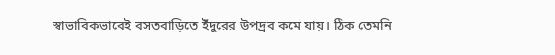স্বাভাবিকভাবেই বসতবাড়িতে ইঁদুরের উপদ্রব কমে যায়। ঠিক তেমনি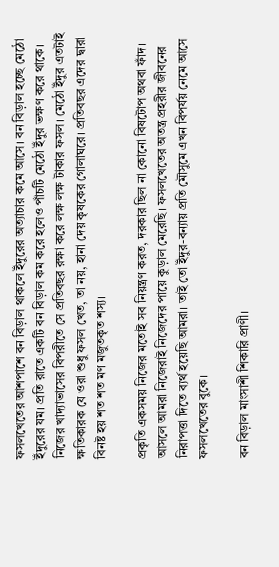ফসলখেতের আশপাশে বন বিড়াল থাকলে ইঁদুরের অত্যাচার কমে আসে। বন বিড়াল হচ্ছে মেঠো ইঁদুরের যম। প্রতি রাতে একটি বন বিড়াল কম করে হলেও পাঁচটি মেঠো ইঁদুর ভক্ষণ করে থাকে। নিজের খাদ্যাভাসের বিপরীতে সে প্রতিবছর রক্ষা করে লক্ষ লক্ষ টাকার ফসল। মেঠো ইঁদুর এতটাই ক্ষতিকারক যে ওরা শুধু ফসল খেত, তা নয়, হানা দেয় কৃষকের গোলাঘরে। প্রতিবছর এদের দ্বারা বিনষ্ট হয় শত শত মণ মজুতকৃত শস্য।

প্রকৃতি একসময় নিজের মতোই সব নিয়ন্ত্রণ করত, দরকার ছিল না কোনো বিষটোপ অথবা ফাঁদ। আসলে আমরা নিজেরাই নিজেদের পায়ে কুড়াল মেরেছি। ফসলখেতের অতন্ত্র প্রহরীর জীবনের নিরাপত্তা দিতে ব্যর্থ হয়েছি আমরা। তাই তো ইঁদুর-বন্যায় প্রতি মৌসুমে এখন বিপর্যয় নেমে আসে ফসলখেতের বুকে।

বন বিড়াল মাংসাশী শিকারি প্রাণী।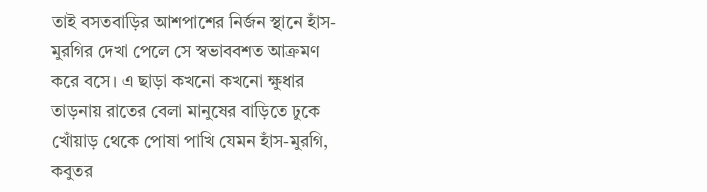তাই বসতবাড়ির আশপাশের নির্জন স্থানে হাঁস-মুরগির দেখা পেলে সে স্বভাববশত আক্রমণ করে বসে। এ ছাড়া কখনো কখনো ক্ষুধার তাড়নায় রাতের বেলা মানুষের বাড়িতে ঢুকে খোঁয়াড় থেকে পোষা পাখি যেমন হাঁস-মুরগি, কবুতর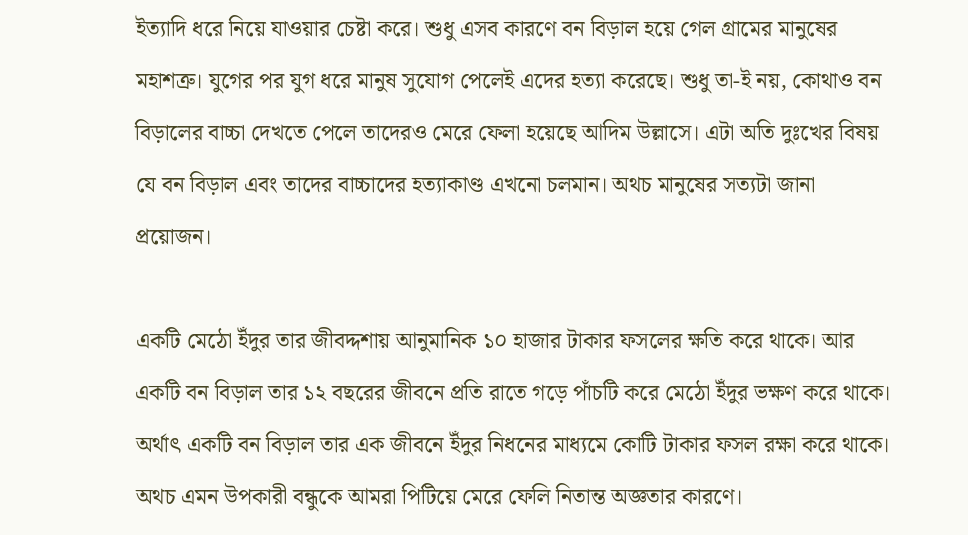ইত্যাদি ধরে নিয়ে যাওয়ার চেষ্টা করে। শুধু এসব কারণে বন বিড়াল হয়ে গেল গ্রামের মানুষের মহাশত্রু। যুগের পর যুগ ধরে মানুষ সুযোগ পেলেই এদের হত্যা করেছে। শুধু তা-ই নয়, কোথাও বন বিড়ালের বাচ্চা দেখতে পেলে তাদেরও মেরে ফেলা হয়েছে আদিম উল্লাসে। এটা অতি দুঃখের বিষয় যে বন বিড়াল এবং তাদের বাচ্চাদের হত্যাকাণ্ড এখনো চলমান। অথচ মানুষের সত্যটা জানা প্রয়োজন।

একটি মেঠো ইঁদুর তার জীবদ্দশায় আনুমানিক ১০ হাজার টাকার ফসলের ক্ষতি করে থাকে। আর একটি বন বিড়াল তার ১২ বছরের জীবনে প্রতি রাতে গড়ে পাঁচটি করে মেঠো ইঁদুর ভক্ষণ করে থাকে। অর্থাৎ একটি বন বিড়াল তার এক জীবনে ইঁদুর নিধনের মাধ্যমে কোটি টাকার ফসল রক্ষা করে থাকে। অথচ এমন উপকারী বন্ধুকে আমরা পিটিয়ে মেরে ফেলি নিতান্ত অজ্ঞতার কারণে।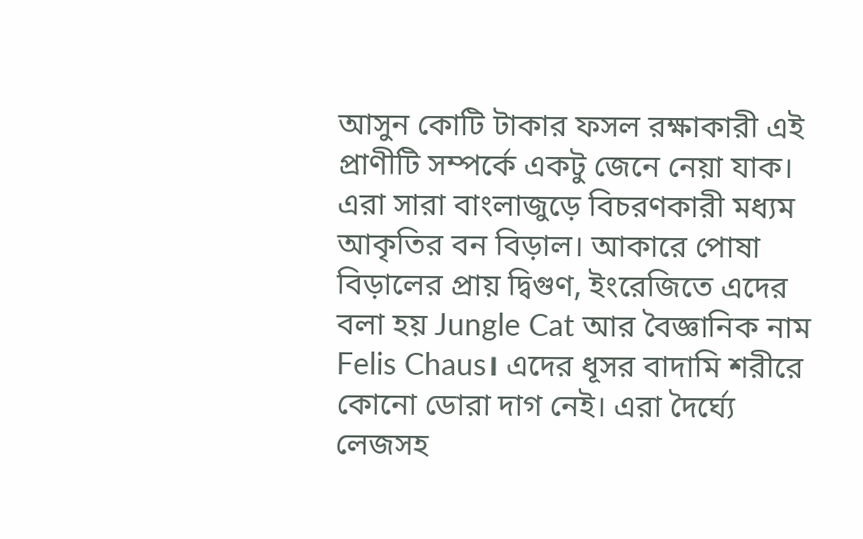আসুন কোটি টাকার ফসল রক্ষাকারী এই প্রাণীটি সম্পর্কে একটু জেনে নেয়া যাক। এরা সারা বাংলাজুড়ে বিচরণকারী মধ্যম আকৃতির বন বিড়াল। আকারে পোষা বিড়ালের প্রায় দ্বিগুণ, ইংরেজিতে এদের বলা হয় Jungle Cat আর বৈজ্ঞানিক নাম Felis Chaus। এদের ধূসর বাদামি শরীরে কোনো ডোরা দাগ নেই। এরা দৈর্ঘ্যে লেজসহ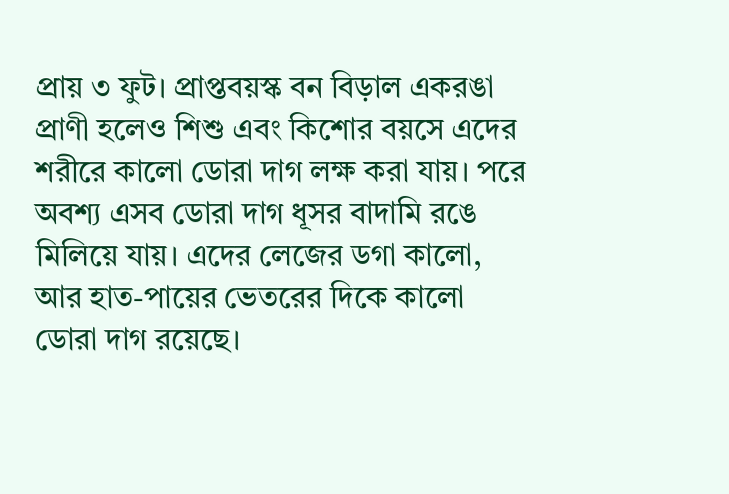প্রায় ৩ ফুট। প্রাপ্তবয়স্ক বন বিড়াল একরঙা প্রাণী হলেও শিশু এবং কিশোর বয়সে এদের শরীরে কালো ডোরা দাগ লক্ষ করা যায়। পরে অবশ্য এসব ডোরা দাগ ধূসর বাদামি রঙে মিলিয়ে যায়। এদের লেজের ডগা কালো, আর হাত-পায়ের ভেতরের দিকে কালো ডোরা দাগ রয়েছে।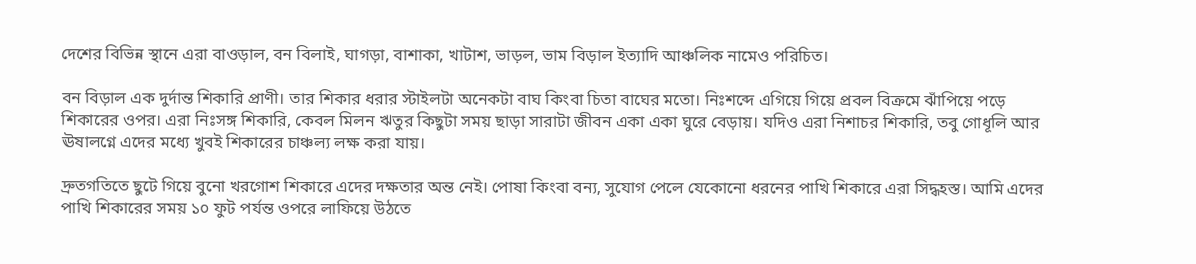দেশের বিভিন্ন স্থানে এরা বাওড়াল, বন বিলাই, ঘাগড়া, বাশাকা, খাটাশ, ভাড়ল, ভাম বিড়াল ইত্যাদি আঞ্চলিক নামেও পরিচিত।

বন বিড়াল এক দুর্দান্ত শিকারি প্রাণী। তার শিকার ধরার স্টাইলটা অনেকটা বাঘ কিংবা চিতা বাঘের মতো। নিঃশব্দে এগিয়ে গিয়ে প্রবল বিক্রমে ঝাঁপিয়ে পড়ে শিকারের ওপর। এরা নিঃসঙ্গ শিকারি, কেবল মিলন ঋতুর কিছুটা সময় ছাড়া সারাটা জীবন একা একা ঘুরে বেড়ায়। যদিও এরা নিশাচর শিকারি, তবু গোধূলি আর ঊষালগ্নে এদের মধ্যে খুবই শিকারের চাঞ্চল্য লক্ষ করা যায়।

দ্রুতগতিতে ছুটে গিয়ে বুনো খরগোশ শিকারে এদের দক্ষতার অন্ত নেই। পোষা কিংবা বন্য, সুযোগ পেলে যেকোনো ধরনের পাখি শিকারে এরা সিদ্ধহস্ত। আমি এদের পাখি শিকারের সময় ১০ ফুট পর্যন্ত ওপরে লাফিয়ে উঠতে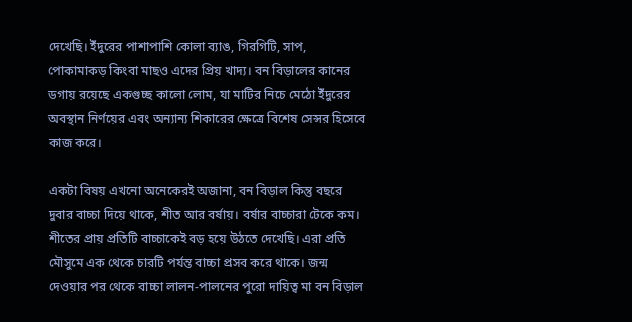দেখেছি। ইঁদুরের পাশাপাশি কোলা ব্যাঙ, গিরগিটি, সাপ, পোকামাকড় কিংবা মাছও এদের প্রিয় খাদ্য। বন বিড়ালের কানের ডগায় রয়েছে একগুচ্ছ কালো লোম, যা মাটির নিচে মেঠো ইঁদুরের অবস্থান নির্ণয়ের এবং অন্যান্য শিকারের ক্ষেত্রে বিশেষ সেন্সর হিসেবে কাজ করে।

একটা বিষয় এখনো অনেকেরই অজানা, বন বিড়াল কিন্তু বছরে দুবার বাচ্চা দিয়ে থাকে, শীত আর বর্ষায়। বর্ষার বাচ্চারা টেকে কম। শীতের প্রায় প্রতিটি বাচ্চাকেই বড় হয়ে উঠতে দেখেছি। এরা প্রতি মৌসুমে এক থেকে চারটি পর্যন্ত বাচ্চা প্রসব করে থাকে। জন্ম দেওয়ার পর থেকে বাচ্চা লালন-পালনের পুরো দায়িত্ব মা বন বিড়াল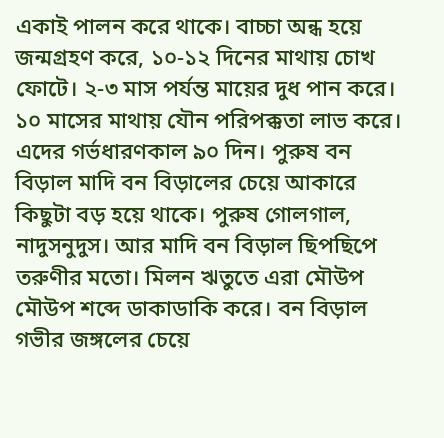একাই পালন করে থাকে। বাচ্চা অন্ধ হয়ে জন্মগ্রহণ করে, ১০-১২ দিনের মাথায় চোখ ফোটে। ২-৩ মাস পর্যন্ত মায়ের দুধ পান করে। ১০ মাসের মাথায় যৌন পরিপক্কতা লাভ করে। এদের গর্ভধারণকাল ৯০ দিন। পুরুষ বন বিড়াল মাদি বন বিড়ালের চেয়ে আকারে কিছুটা বড় হয়ে থাকে। পুরুষ গোলগাল, নাদুসনুদুস। আর মাদি বন বিড়াল ছিপছিপে তরুণীর মতো। মিলন ঋতুতে এরা মৌউপ মৌউপ শব্দে ডাকাডাকি করে। বন বিড়াল গভীর জঙ্গলের চেয়ে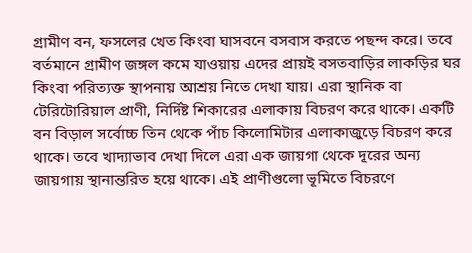গ্রামীণ বন, ফসলের খেত কিংবা ঘাসবনে বসবাস করতে পছন্দ করে। তবে বর্তমানে গ্রামীণ জঙ্গল কমে যাওয়ায় এদের প্রায়ই বসতবাড়ির লাকড়ির ঘর কিংবা পরিত্যক্ত স্থাপনায় আশ্রয় নিতে দেখা যায়। এরা স্থানিক বা টেরিটোরিয়াল প্রাণী, নির্দিষ্ট শিকারের এলাকায় বিচরণ করে থাকে। একটি বন বিড়াল সর্বোচ্চ তিন থেকে পাঁচ কিলোমিটার এলাকাজুড়ে বিচরণ করে থাকে। তবে খাদ্যাভাব দেখা দিলে এরা এক জায়গা থেকে দূরের অন্য জায়গায় স্থানান্তরিত হয়ে থাকে। এই প্রাণীগুলো ভূমিতে বিচরণে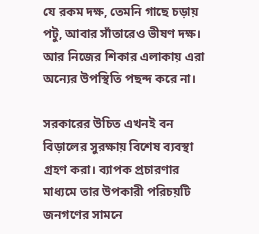যে রকম দক্ষ, তেমনি গাছে চড়ায় পটু, আবার সাঁতারেও ভীষণ দক্ষ। আর নিজের শিকার এলাকায় এরা অন্যের উপস্থিতি পছন্দ করে না।

সরকারের উচিত এখনই বন বিড়ালের সুরক্ষায় বিশেষ ব্যবস্থা গ্রহণ করা। ব্যাপক প্রচারণার মাধ্যমে তার উপকারী পরিচয়টি জনগণের সামনে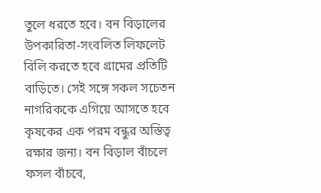তুলে ধরতে হবে। বন বিড়ালের উপকারিতা-সংবলিত লিফলেট বিলি করতে হবে গ্রামের প্রতিটি বাড়িতে। সেই সঙ্গে সকল সচেতন নাগরিককে এগিয়ে আসতে হবে কৃষকের এক পরম বন্ধুর অস্তিত্ব রক্ষার জন্য। বন বিড়াল বাঁচলে ফসল বাঁচবে,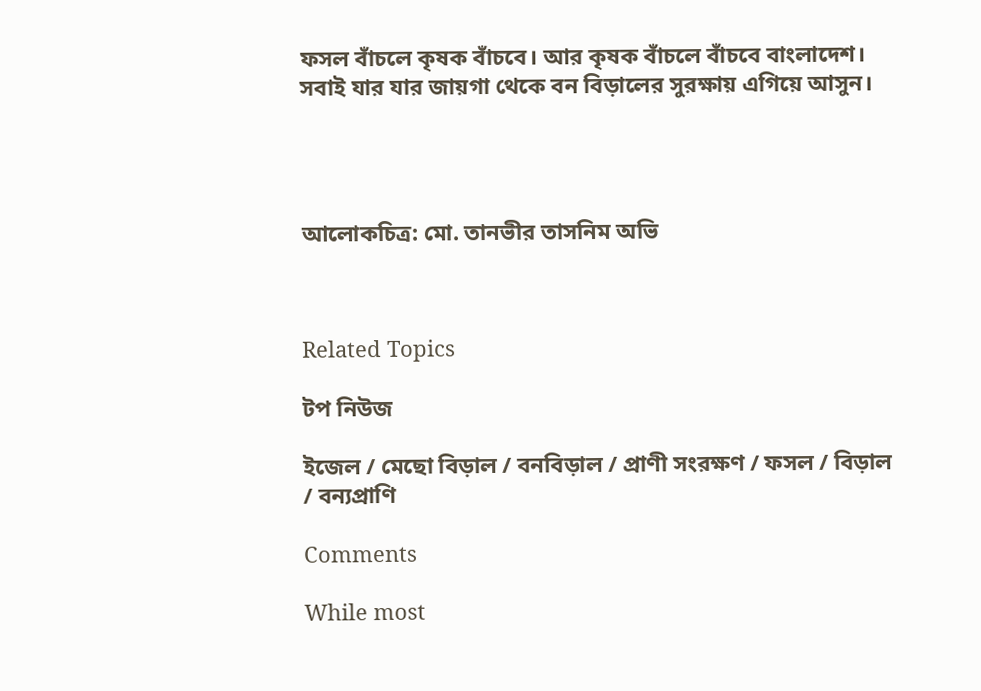ফসল বাঁচলে কৃষক বাঁচবে। আর কৃষক বাঁচলে বাঁচবে বাংলাদেশ। সবাই যার যার জায়গা থেকে বন বিড়ালের সুরক্ষায় এগিয়ে আসুন।




আলোকচিত্র: মো. তানভীর তাসনিম অভি



Related Topics

টপ নিউজ

ইজেল / মেছো বিড়াল / বনবিড়াল / প্রাণী সংরক্ষণ / ফসল / বিড়াল / বন্যপ্রাণি

Comments

While most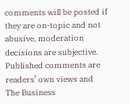comments will be posted if they are on-topic and not abusive, moderation decisions are subjective. Published comments are readers’ own views and The Business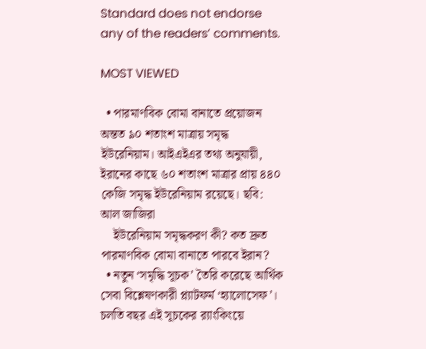Standard does not endorse any of the readers’ comments.

MOST VIEWED

  • পারমাণবিক বোমা বানাতে প্রয়োজন অন্তত ৯০ শতাংশ মাত্রায় সমৃদ্ধ ইউরেনিয়াম। আইএইএর তথ্য অনুযায়ী, ইরানের কাছে ৬০ শতাংশ মাত্রার প্রায় ৪৪০ কেজি সমৃদ্ধ ইউরেনিয়াম রয়েছে। ছবি: আল জাজিরা
    ইউরেনিয়াম সমৃদ্ধকরণ কী? কত দ্রুত পারমাণবিক বোমা বানাতে পারবে ইরান?
  • নতুন ‘সমৃদ্ধি সূচক’ তৈরি করেছে আর্থিক সেবা বিশ্লেষণকারী প্ল্যাটফর্ম ‘হ্যালোসেফ’। চলতি বছর এই সূচকের র‍্যাংকিংয়ে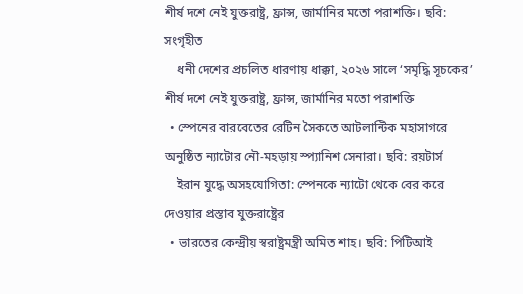শীর্ষ দশে নেই যুক্তরাষ্ট্র, ফ্রান্স, জার্মানির মতো পরাশক্তি। ছবি: সংগৃহীত
    ধনী দেশের প্রচলিত ধারণায় ধাক্কা, ২০২৬ সালে ‘সমৃদ্ধি সূচকের’ শীর্ষ দশে নেই যুক্তরাষ্ট্র, ফ্রান্স, জার্মানির মতো পরাশক্তি
  • স্পেনের বারবেতের রেটিন সৈকতে আটলান্টিক মহাসাগরে অনুষ্ঠিত ন্যাটোর নৌ-মহড়ায় স্প্যানিশ সেনারা। ছবি: রয়টার্স
    ইরান যুদ্ধে অসহযোগিতা: স্পেনকে ন্যাটো থেকে বের করে দেওয়ার প্রস্তাব যুক্তরাষ্ট্রের
  • ভারতের কেন্দ্রীয় স্বরাষ্ট্রমন্ত্রী অমিত শাহ। ছবি: পিটিআই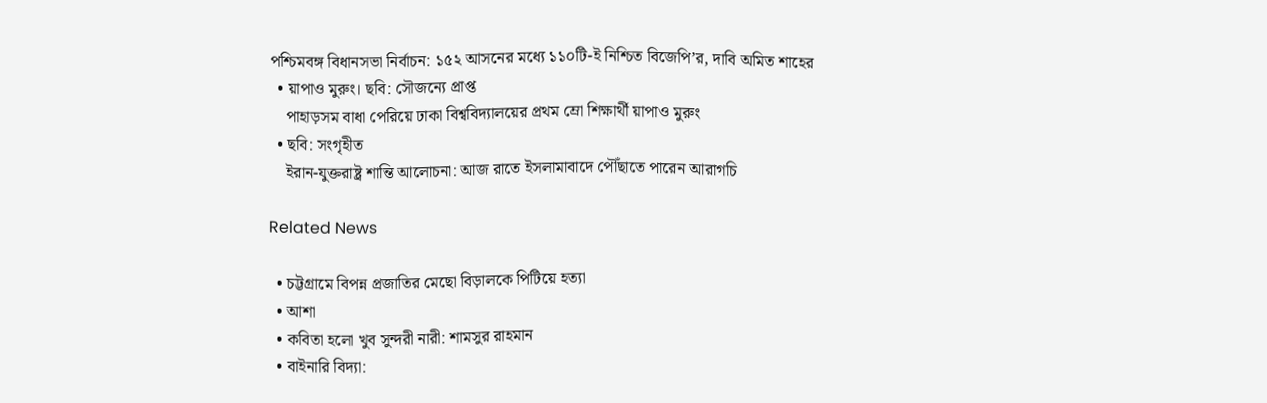পশ্চিমবঙ্গ বিধানসভা নির্বাচন: ১৫২ আসনের মধ্যে ১১০টি-ই নিশ্চিত বিজেপি’র, দাবি অমিত শাহের
  • য়াপাও মুরুং। ছবি: সৌজন্যে প্রাপ্ত
    পাহাড়সম বাধা পেরিয়ে ঢাকা বিশ্ববিদ্যালয়ের প্রথম ম্রো শিক্ষার্থী য়াপাও মুরুং
  • ছবি: সংগৃহীত
    ইরান-যুক্তরাষ্ট্র শান্তি আলোচনা: আজ রাতে ইসলামাবাদে পৌঁছাতে পারেন আরাগচি

Related News

  • চট্টগ্রামে বিপন্ন প্রজাতির মেছো বিড়ালকে পিটিয়ে হত্যা
  • আশা
  • কবিতা হলো খুব সুন্দরী নারী: শামসুর রাহমান
  • বাইনারি বিদ্যা: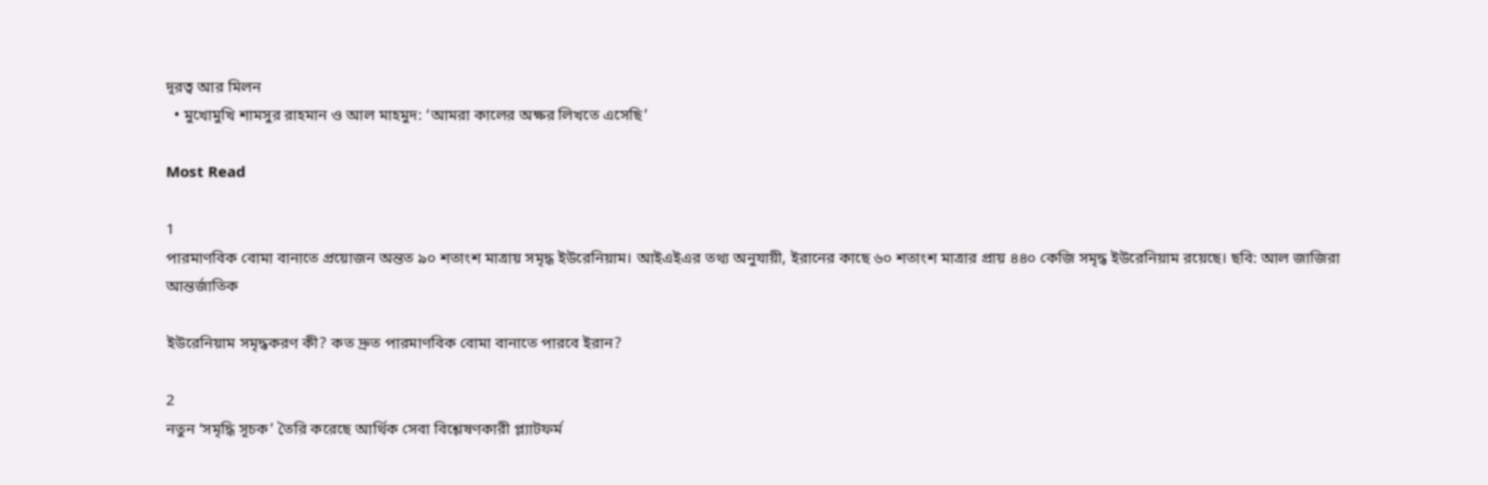দূরত্ব আর মিলন
  • মুখোমুখি শামসুর রাহমান ও আল মাহমুদ: ‘আমরা কালের অক্ষর লিখতে এসেছি’

Most Read

1
পারমাণবিক বোমা বানাতে প্রয়োজন অন্তত ৯০ শতাংশ মাত্রায় সমৃদ্ধ ইউরেনিয়াম। আইএইএর তথ্য অনুযায়ী, ইরানের কাছে ৬০ শতাংশ মাত্রার প্রায় ৪৪০ কেজি সমৃদ্ধ ইউরেনিয়াম রয়েছে। ছবি: আল জাজিরা
আন্তর্জাতিক

ইউরেনিয়াম সমৃদ্ধকরণ কী? কত দ্রুত পারমাণবিক বোমা বানাতে পারবে ইরান?

2
নতুন ‘সমৃদ্ধি সূচক’ তৈরি করেছে আর্থিক সেবা বিশ্লেষণকারী প্ল্যাটফর্ম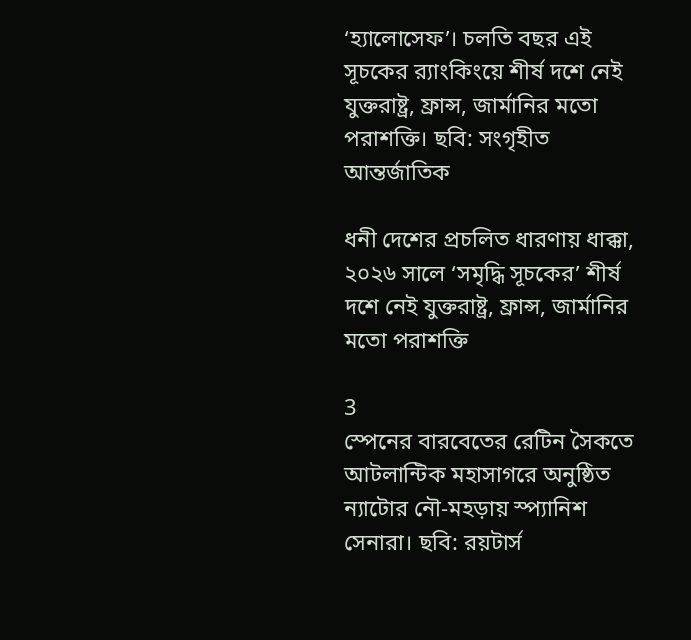‘হ্যালোসেফ’। চলতি বছর এই সূচকের র‍্যাংকিংয়ে শীর্ষ দশে নেই যুক্তরাষ্ট্র, ফ্রান্স, জার্মানির মতো পরাশক্তি। ছবি: সংগৃহীত
আন্তর্জাতিক

ধনী দেশের প্রচলিত ধারণায় ধাক্কা, ২০২৬ সালে ‘সমৃদ্ধি সূচকের’ শীর্ষ দশে নেই যুক্তরাষ্ট্র, ফ্রান্স, জার্মানির মতো পরাশক্তি

3
স্পেনের বারবেতের রেটিন সৈকতে আটলান্টিক মহাসাগরে অনুষ্ঠিত ন্যাটোর নৌ-মহড়ায় স্প্যানিশ সেনারা। ছবি: রয়টার্স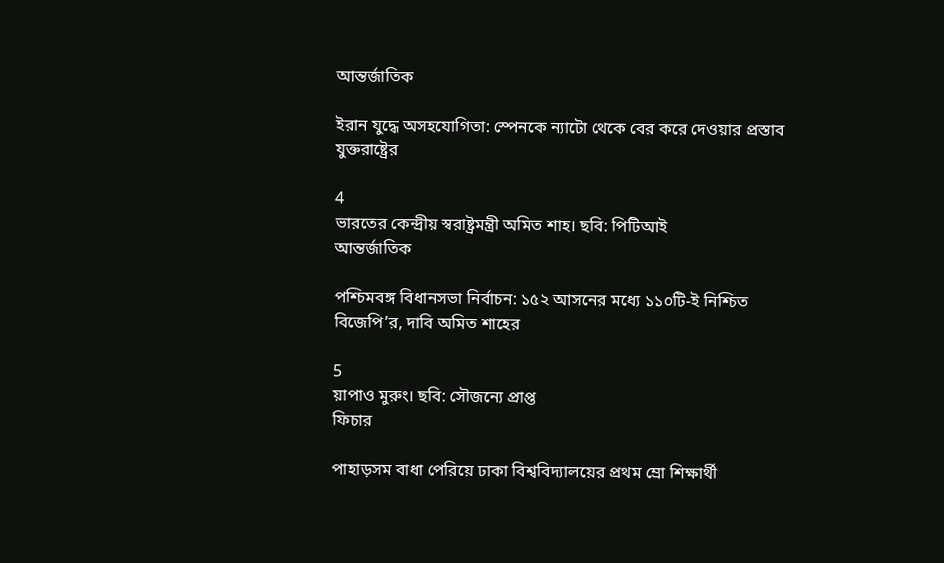আন্তর্জাতিক

ইরান যুদ্ধে অসহযোগিতা: স্পেনকে ন্যাটো থেকে বের করে দেওয়ার প্রস্তাব যুক্তরাষ্ট্রের

4
ভারতের কেন্দ্রীয় স্বরাষ্ট্রমন্ত্রী অমিত শাহ। ছবি: পিটিআই
আন্তর্জাতিক

পশ্চিমবঙ্গ বিধানসভা নির্বাচন: ১৫২ আসনের মধ্যে ১১০টি-ই নিশ্চিত বিজেপি’র, দাবি অমিত শাহের

5
য়াপাও মুরুং। ছবি: সৌজন্যে প্রাপ্ত
ফিচার

পাহাড়সম বাধা পেরিয়ে ঢাকা বিশ্ববিদ্যালয়ের প্রথম ম্রো শিক্ষার্থী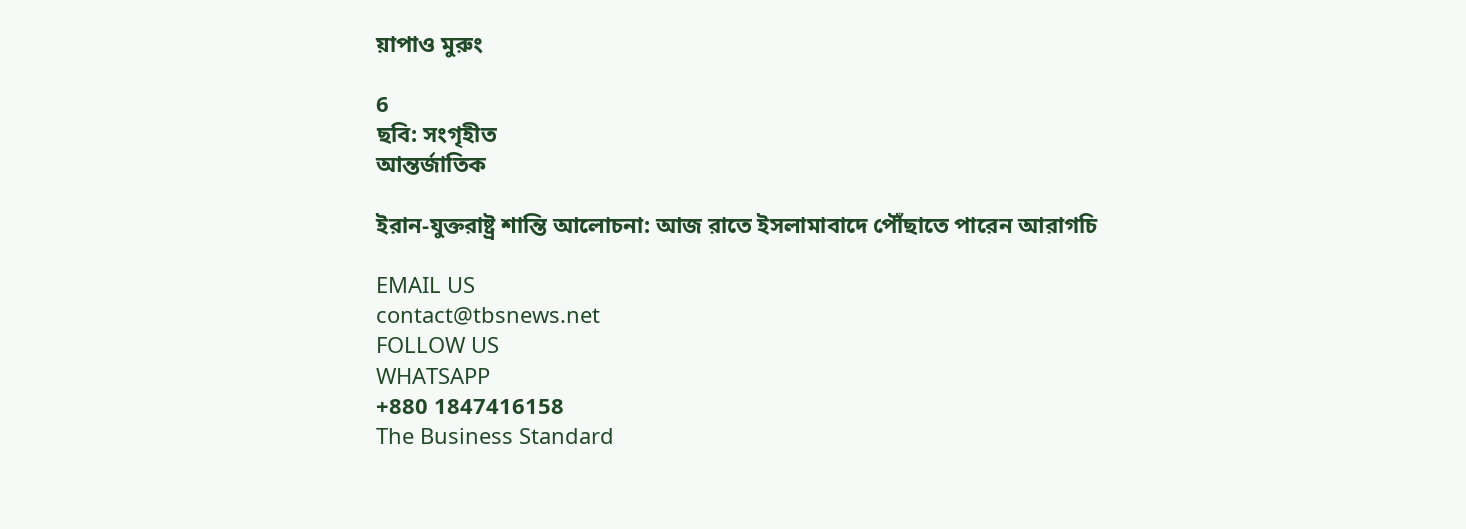য়াপাও মুরুং

6
ছবি: সংগৃহীত
আন্তর্জাতিক

ইরান-যুক্তরাষ্ট্র শান্তি আলোচনা: আজ রাতে ইসলামাবাদে পৌঁছাতে পারেন আরাগচি

EMAIL US
contact@tbsnews.net
FOLLOW US
WHATSAPP
+880 1847416158
The Business Standard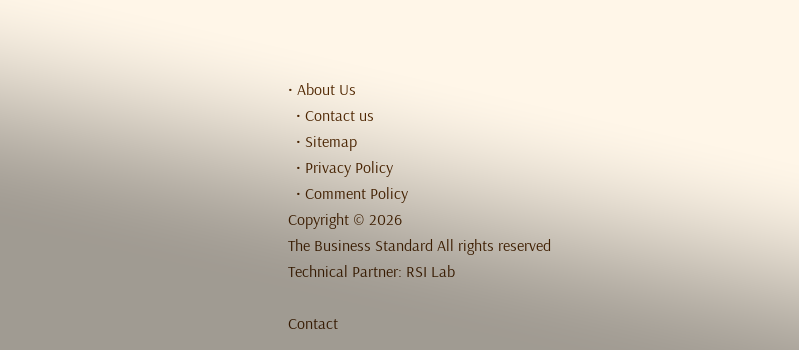• About Us
  • Contact us
  • Sitemap
  • Privacy Policy
  • Comment Policy
Copyright © 2026
The Business Standard All rights reserved
Technical Partner: RSI Lab

Contact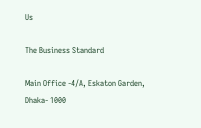Us

The Business Standard

Main Office -4/A, Eskaton Garden, Dhaka- 1000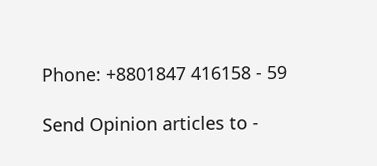Phone: +8801847 416158 - 59

Send Opinion articles to -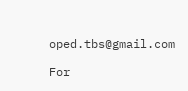oped.tbs@gmail.com

For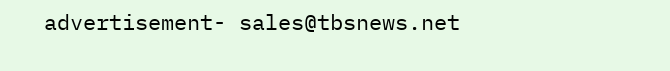advertisement- sales@tbsnews.net